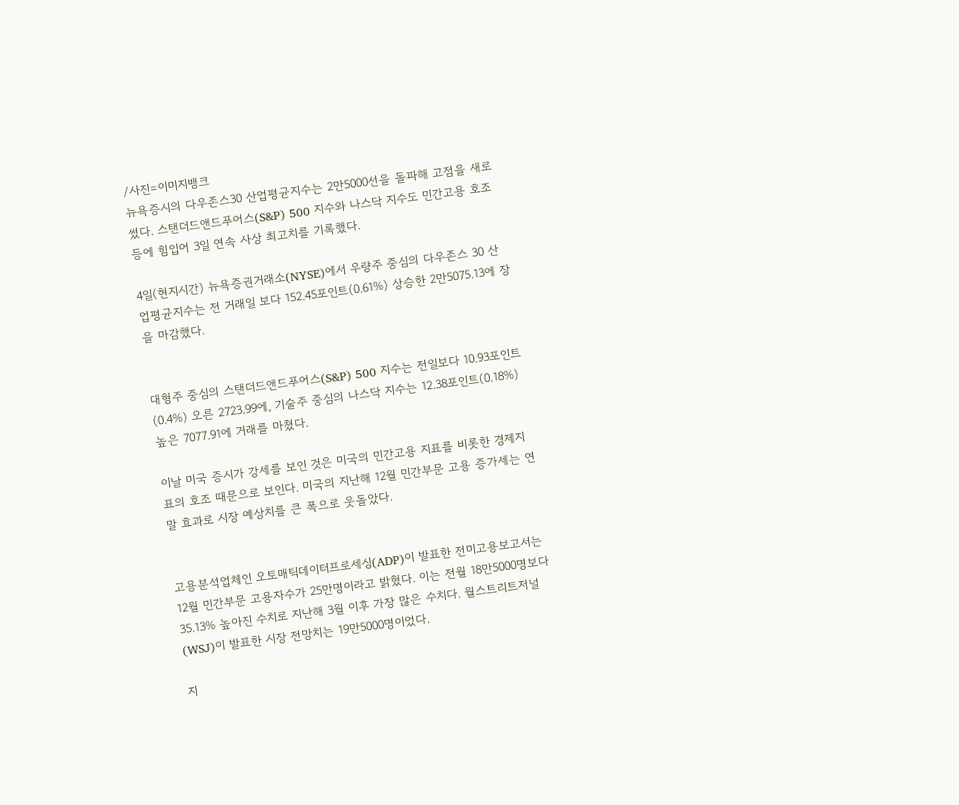/사진=이미지뱅크
뉴욕증시의 다우존스30 산업평균지수는 2만5000선을 돌파해 고점을 새로 썼다. 스탠더드앤드푸어스(S&P) 500 지수와 나스닥 지수도 민간고용 호조 등에 힘입어 3일 연속 사상 최고치를 기록했다.

4일(현지시간) 뉴욕증권거래소(NYSE)에서 우량주 중심의 다우존스 30 산업평균지수는 전 거래일 보다 152.45포인트(0.61%) 상승한 2만5075.13에 장을 마감했다.


대형주 중심의 스탠더드앤드푸어스(S&P) 500 지수는 전일보다 10.93포인트(0.4%) 오른 2723.99에, 기술주 중심의 나스닥 지수는 12.38포인트(0.18%) 높은 7077.91에 거래를 마쳤다.

이날 미국 증시가 강세를 보인 것은 미국의 민간고용 지표를 비롯한 경제지표의 호조 때문으로 보인다. 미국의 지난해 12월 민간부문 고용 증가세는 연말 효과로 시장 예상치를 큰 폭으로 웃돌았다.


고용분석업체인 오토매틱데이터프로세싱(ADP)이 발표한 전미고용보고서는 12월 민간부문 고용자수가 25만명이라고 밝혔다. 이는 전월 18만5000명보다 35.13% 높아진 수치로 지난해 3월 이후 가장 많은 수치다. 월스트리트저널(WSJ)이 발표한 시장 전망치는 19만5000명이었다.

지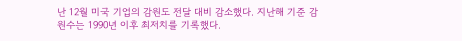난 12월 미국 기업의 감원도 전달 대비 감소했다. 지난해 기준 감원수는 1990년 이후 최저치를 기록했다.